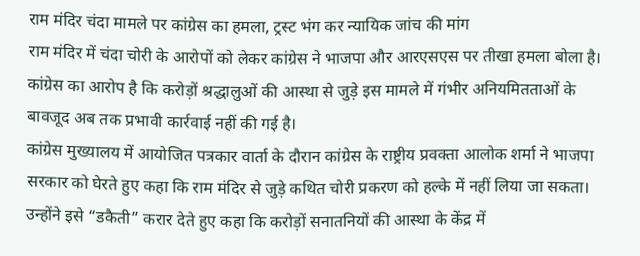राम मंदिर चंदा मामले पर कांग्रेस का हमला, ट्रस्ट भंग कर न्यायिक जांच की मांग
राम मंदिर में चंदा चोरी के आरोपों को लेकर कांग्रेस ने भाजपा और आरएसएस पर तीखा हमला बोला है। कांग्रेस का आरोप है कि करोड़ों श्रद्धालुओं की आस्था से जुड़े इस मामले में गंभीर अनियमितताओं के बावजूद अब तक प्रभावी कार्रवाई नहीं की गई है।
कांग्रेस मुख्यालय में आयोजित पत्रकार वार्ता के दौरान कांग्रेस के राष्ट्रीय प्रवक्ता आलोक शर्मा ने भाजपा सरकार को घेरते हुए कहा कि राम मंदिर से जुड़े कथित चोरी प्रकरण को हल्के में नहीं लिया जा सकता। उन्होंने इसे “डकैती” करार देते हुए कहा कि करोड़ों सनातनियों की आस्था के केंद्र में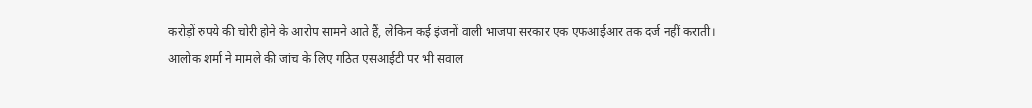करोड़ों रुपये की चोरी होने के आरोप सामने आते हैं, लेकिन कई इंजनों वाली भाजपा सरकार एक एफआईआर तक दर्ज नहीं कराती।
आलोक शर्मा ने मामले की जांच के लिए गठित एसआईटी पर भी सवाल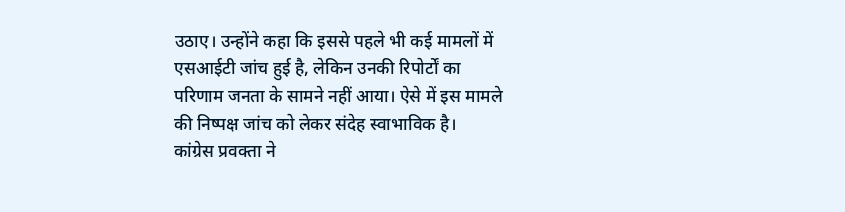उठाए। उन्होंने कहा कि इससे पहले भी कई मामलों में एसआईटी जांच हुई है, लेकिन उनकी रिपोर्टों का परिणाम जनता के सामने नहीं आया। ऐसे में इस मामले की निष्पक्ष जांच को लेकर संदेह स्वाभाविक है।
कांग्रेस प्रवक्ता ने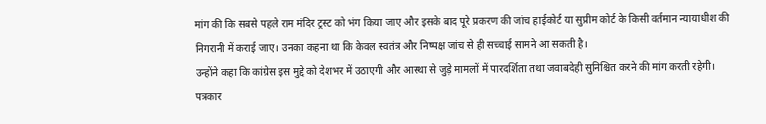मांग की कि सबसे पहले राम मंदिर ट्रस्ट को भंग किया जाए और इसके बाद पूरे प्रकरण की जांच हाईकोर्ट या सुप्रीम कोर्ट के किसी वर्तमान न्यायाधीश की निगरानी में कराई जाए। उनका कहना था कि केवल स्वतंत्र और निष्पक्ष जांच से ही सच्चाई सामने आ सकती है।
उन्होंने कहा कि कांग्रेस इस मुद्दे को देशभर में उठाएगी और आस्था से जुड़े मामलों में पारदर्शिता तथा जवाबदेही सुनिश्चित करने की मांग करती रहेगी।
पत्रकार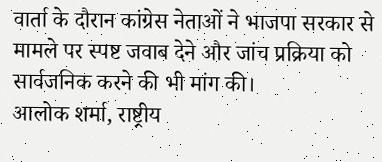वार्ता के दौरान कांग्रेस नेताओं ने भाजपा सरकार से मामले पर स्पष्ट जवाब देने और जांच प्रक्रिया को सार्वजनिक करने की भी मांग की।
आलोक शर्मा, राष्ट्रीय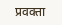प्रवक्ता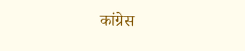कांग्रेस